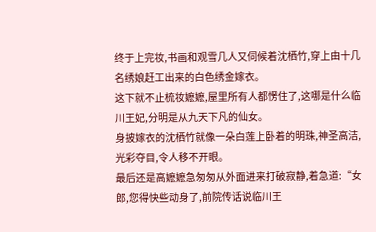终于上完妆,书画和观雪几人又伺候着沈栖竹,穿上由十几名绣娘赶工出来的白色绣金嫁衣。
这下就不止梳妆嬷嬷,屋里所有人都愣住了,这哪是什么临川王妃,分明是从九天下凡的仙女。
身披嫁衣的沈栖竹就像一朵白莲上卧着的明珠,神圣高洁,光彩夺目,令人移不开眼。
最后还是高嬷嬷急匆匆从外面进来打破寂静,着急道:“女郎,您得快些动身了,前院传话说临川王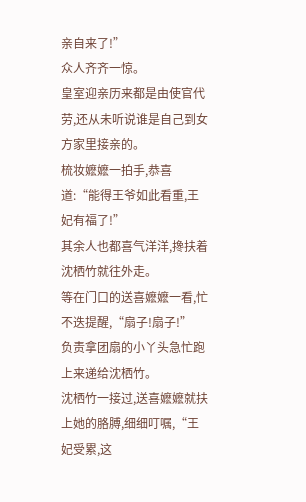亲自来了!”
众人齐齐一惊。
皇室迎亲历来都是由使官代劳,还从未听说谁是自己到女方家里接亲的。
梳妆嬷嬷一拍手,恭喜道:“能得王爷如此看重,王妃有福了!”
其余人也都喜气洋洋,搀扶着沈栖竹就往外走。
等在门口的送喜嬷嬷一看,忙不迭提醒,“扇子!扇子!”
负责拿团扇的小丫头急忙跑上来递给沈栖竹。
沈栖竹一接过,送喜嬷嬷就扶上她的胳膊,细细叮嘱,“王妃受累,这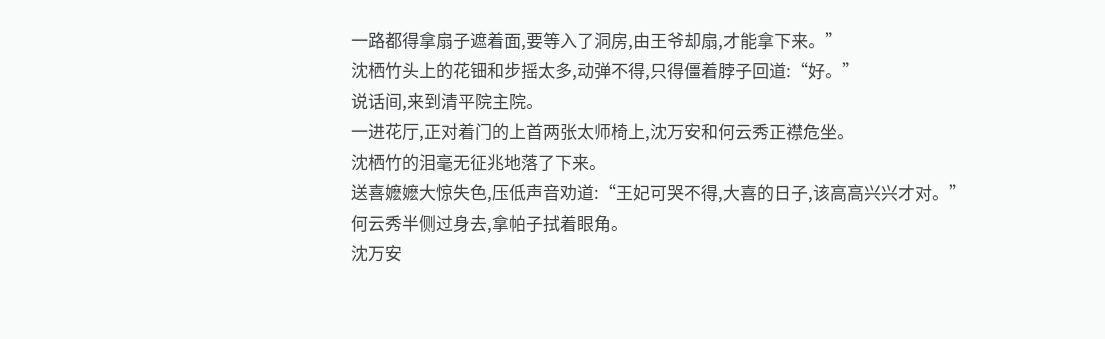一路都得拿扇子遮着面,要等入了洞房,由王爷却扇,才能拿下来。”
沈栖竹头上的花钿和步摇太多,动弹不得,只得僵着脖子回道:“好。”
说话间,来到清平院主院。
一进花厅,正对着门的上首两张太师椅上,沈万安和何云秀正襟危坐。
沈栖竹的泪毫无征兆地落了下来。
送喜嬷嬷大惊失色,压低声音劝道:“王妃可哭不得,大喜的日子,该高高兴兴才对。”
何云秀半侧过身去,拿帕子拭着眼角。
沈万安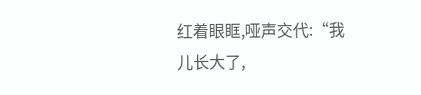红着眼眶,哑声交代:“我儿长大了,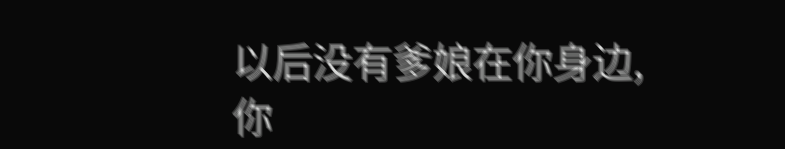以后没有爹娘在你身边,你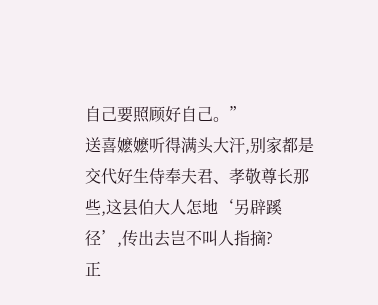自己要照顾好自己。”
送喜嬷嬷听得满头大汗,别家都是交代好生侍奉夫君、孝敬尊长那些,这县伯大人怎地‘另辟蹊径’,传出去岂不叫人指摘?
正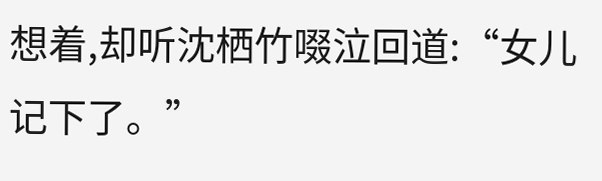想着,却听沈栖竹啜泣回道:“女儿记下了。”